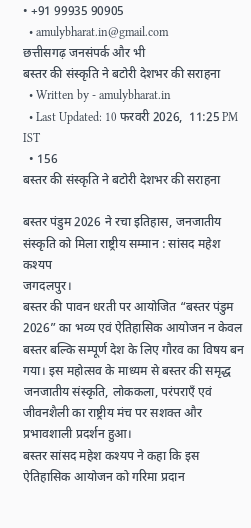• +91 99935 90905
  • amulybharat.in@gmail.com
छत्तीसगढ़ जनसंपर्क और भी
बस्तर की संस्कृति ने बटोरी देशभर की सराहना
  • Written by - amulybharat.in
  • Last Updated: 10 फरवरी 2026,  11:25 PM IST
  • 156
बस्तर की संस्कृति ने बटोरी देशभर की सराहना

बस्तर पंडुम 2026 ने रचा इतिहास, जनजातीय संस्कृति को मिला राष्ट्रीय सम्मान : सांसद महेश कश्यप
जगदलपुर।
बस्तर की पावन धरती पर आयोजित “बस्तर पंडुम 2026” का भव्य एवं ऐतिहासिक आयोजन न केवल बस्तर बल्कि सम्पूर्ण देश के लिए गौरव का विषय बन गया। इस महोत्सव के माध्यम से बस्तर की समृद्ध जनजातीय संस्कृति, लोककला, परंपराएँ एवं जीवनशैली का राष्ट्रीय मंच पर सशक्त और प्रभावशाली प्रदर्शन हुआ।
बस्तर सांसद महेश कश्यप ने कहा कि इस ऐतिहासिक आयोजन को गरिमा प्रदान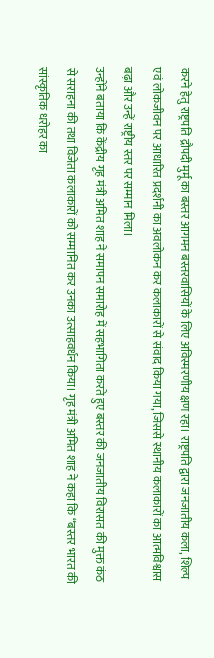करने हेतु राष्ट्रपति द्रौपदी मुर्मू का बस्तर आगमन बस्तरवासियों के लिए अविस्मरणीय क्षण रहा। राष्ट्रपति द्वारा जनजातीय कला, शिल्प एवं लोकजीवन पर आधारित प्रदर्शनी का अवलोकन कर कलाकारों से संवाद किया गया, जिससे स्थानीय कलाकारों का आत्मविश्वास बढ़ा और उन्हें राष्ट्रीय स्तर पर सम्मान मिला।
उन्होंने बताया कि केंद्रीय गृह मंत्री अमित शाह ने समापन समारोह में सहभागिता करते हुए बस्तर की जनजातीय विरासत की मुक्त कंठ से सराहना की तथा विजेता कलाकारों को सम्मानित कर उनका उत्साहवर्धन किया। गृह मंत्री अमित शाह ने कहा कि “बस्तर भारत की सांस्कृतिक धरोहर का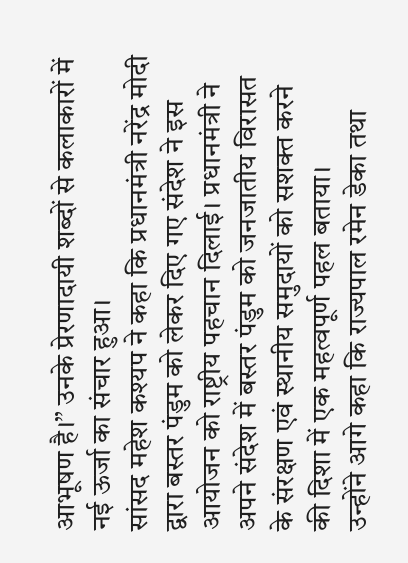आभूषण है।” उनके प्रेरणादायी शब्दों से कलाकारों में नई ऊर्जा का संचार हुआ।
सांसद महेश कश्यप ने कहा कि प्रधानमंत्री नरेंद्र मोदी द्वारा बस्तर पंडुम को लेकर दिए गए संदेश ने इस आयोजन को राष्ट्रीय पहचान दिलाई। प्रधानमंत्री ने अपने संदेश में बस्तर पंडुम को जनजातीय विरासत के संरक्षण एवं स्थानीय समुदायों को सशक्त करने की दिशा में एक महत्वपूर्ण पहल बताया।
उन्होंने आगे कहा कि राज्यपाल रमेन डेका तथा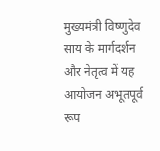मुख्यमंत्री विष्णुदेव साय के मार्गदर्शन और नेतृत्व में यह आयोजन अभूतपूर्व रूप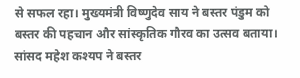से सफल रहा। मुख्यमंत्री विष्णुदेव साय ने बस्तर पंडुम को बस्तर की पहचान और सांस्कृतिक गौरव का उत्सव बताया।
सांसद महेश कश्यप ने बस्तर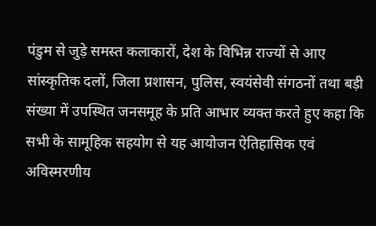पंडुम से जुड़े समस्त कलाकारों, देश के विभिन्न राज्यों से आए सांस्कृतिक दलों, जिला प्रशासन, पुलिस, स्वयंसेवी संगठनों तथा बड़ी संख्या में उपस्थित जनसमूह के प्रति आभार व्यक्त करते हुए कहा कि सभी के सामूहिक सहयोग से यह आयोजन ऐतिहासिक एवं अविस्मरणीय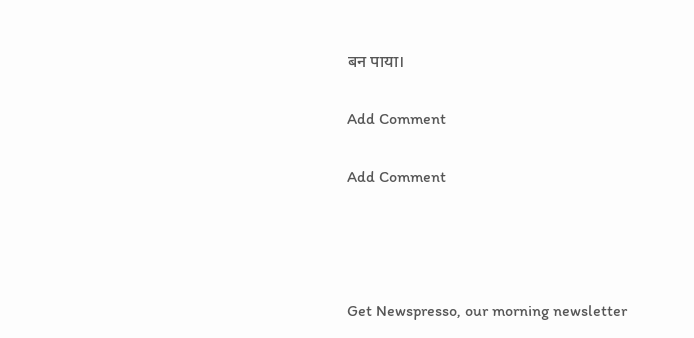बन पाया।


Add Comment


Add Comment






Get Newspresso, our morning newsletter